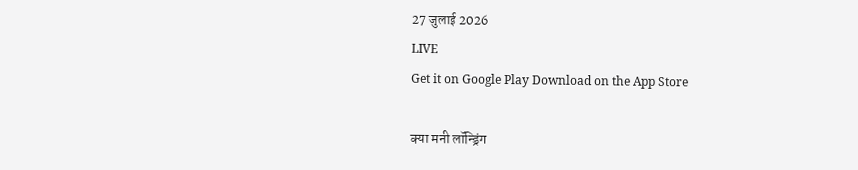27 जुलाई 2026
LIVE
Get it on Google Play Download on the App Store

क्या मनी लॉन्ड्रिंग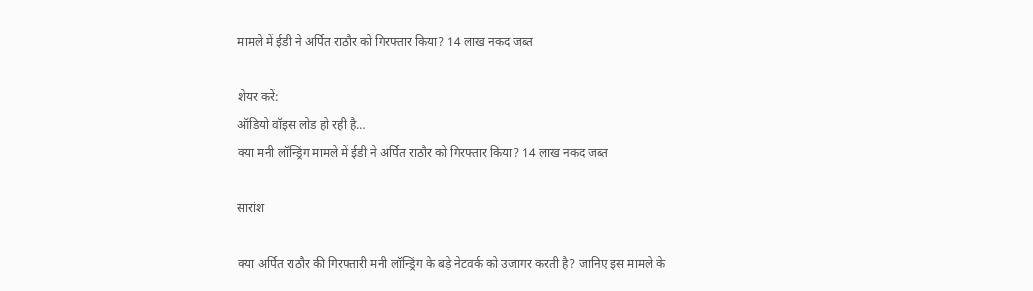मामले में ईडी ने अर्पित राठौर को गिरफ्तार किया? 14 लाख नकद जब्त

शेयर करें:
ऑडियो वॉइस लोड हो रही है…
क्या मनी लॉन्ड्रिंग मामले में ईडी ने अर्पित राठौर को गिरफ्तार किया? 14 लाख नकद जब्त

सारांश

क्या अर्पित राठौर की गिरफ्तारी मनी लॉन्ड्रिंग के बड़े नेटवर्क को उजागर करती है? जानिए इस मामले के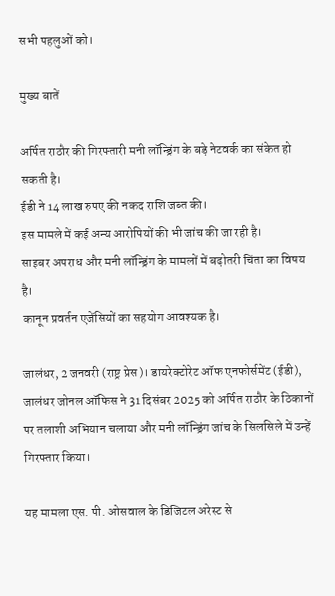सभी पहलुओं को।

मुख्य बातें

अर्पित राठौर की गिरफ्तारी मनी लॉन्ड्रिंग के बड़े नेटवर्क का संकेत हो सकती है।
ईडी ने 14 लाख रुपए की नकद राशि जब्त की।
इस मामले में कई अन्य आरोपियों की भी जांच की जा रही है।
साइबर अपराध और मनी लॉन्ड्रिंग के मामलों में बढ़ोतरी चिंता का विषय है।
कानून प्रवर्तन एजेंसियों का सहयोग आवश्यक है।

जालंधर, 2 जनवरी (राष्ट्र प्रेस)। डायरेक्टोरेट ऑफ एनफोर्समेंट (ईडी), जालंधर जोनल ऑफिस ने 31 दिसंबर 2025 को अर्पित राठौर के ठिकानों पर तलाशी अभियान चलाया और मनी लॉन्ड्रिंग जांच के सिलसिले में उन्हें गिरफ्तार किया।

यह मामला एस. पी. ओसवाल के डिजिटल अरेस्ट से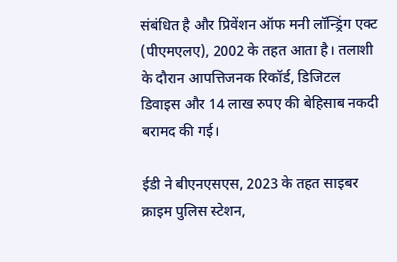संबंधित है और प्रिवेंशन ऑफ मनी लॉन्ड्रिंग एक्ट (पीएमएलए), 2002 के तहत आता है। तलाशी के दौरान आपत्तिजनक रिकॉर्ड, डिजिटल डिवाइस और 14 लाख रुपए की बेहिसाब नकदी बरामद की गई।

ईडी ने बीएनएसएस, 2023 के तहत साइबर क्राइम पुलिस स्टेशन,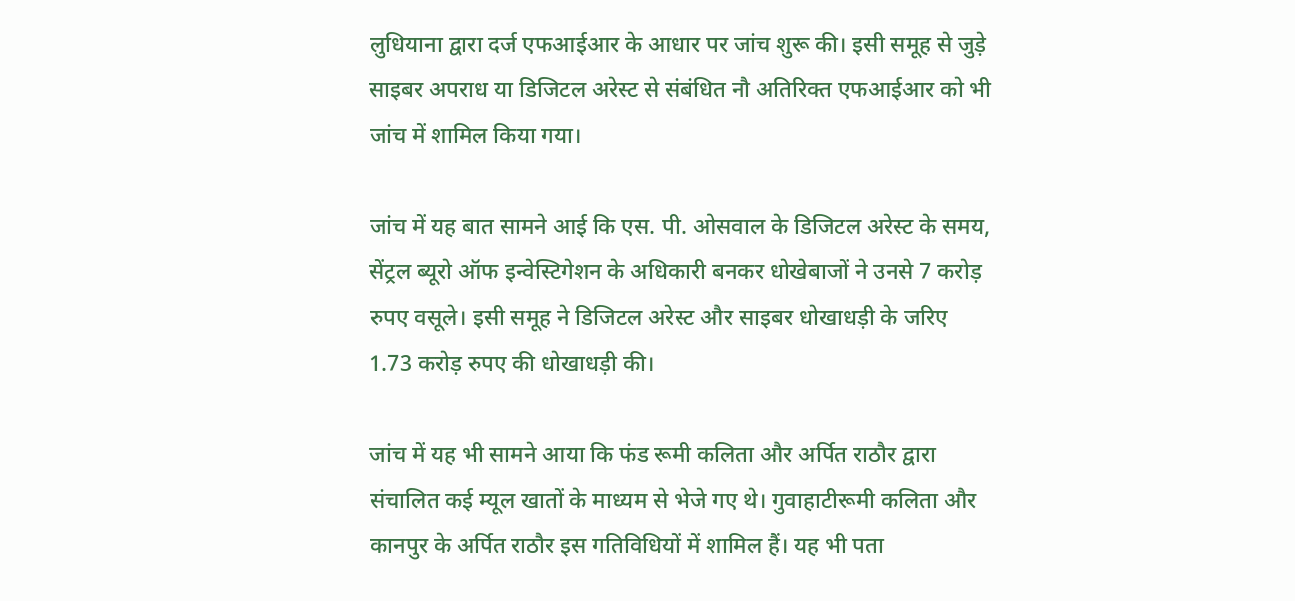लुधियाना द्वारा दर्ज एफआईआर के आधार पर जांच शुरू की। इसी समूह से जुड़े साइबर अपराध या डिजिटल अरेस्ट से संबंधित नौ अतिरिक्त एफआईआर को भी जांच में शामिल किया गया।

जांच में यह बात सामने आई कि एस. पी. ओसवाल के डिजिटल अरेस्ट के समय, सेंट्रल ब्यूरो ऑफ इन्वेस्टिगेशन के अधिकारी बनकर धोखेबाजों ने उनसे 7 करोड़ रुपए वसूले। इसी समूह ने डिजिटल अरेस्ट और साइबर धोखाधड़ी के जरिए 1.73 करोड़ रुपए की धोखाधड़ी की।

जांच में यह भी सामने आया कि फंड रूमी कलिता और अर्पित राठौर द्वारा संचालित कई म्यूल खातों के माध्यम से भेजे गए थे। गुवाहाटीरूमी कलिता और कानपुर के अर्पित राठौर इस गतिविधियों में शामिल हैं। यह भी पता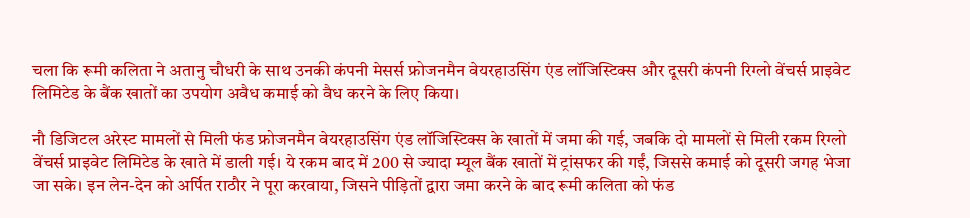चला कि रूमी कलिता ने अतानु चौधरी के साथ उनकी कंपनी मेसर्स फ्रोजनमैन वेयरहाउसिंग एंड लॉजिस्टिक्स और दूसरी कंपनी रिग्लो वेंचर्स प्राइवेट लिमिटेड के बैंक खातों का उपयोग अवैध कमाई को वैध करने के लिए किया।

नौ डिजिटल अरेस्ट मामलों से मिली फंड फ्रोजनमैन वेयरहाउसिंग एंड लॉजिस्टिक्स के खातों में जमा की गई, जबकि दो मामलों से मिली रकम रिग्लो वेंचर्स प्राइवेट लिमिटेड के खाते में डाली गई। ये रकम बाद में 200 से ज्यादा म्यूल बैंक खातों में ट्रांसफर की गईं, जिससे कमाई को दूसरी जगह भेजा जा सके। इन लेन-देन को अर्पित राठौर ने पूरा करवाया, जिसने पीड़ितों द्वारा जमा करने के बाद रूमी कलिता को फंड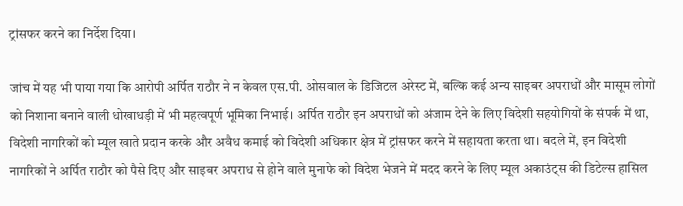ट्रांसफर करने का निर्देश दिया।

जांच में यह भी पाया गया कि आरोपी अर्पित राठौर ने न केवल एस.पी. ओसवाल के डिजिटल अरेस्ट में, बल्कि कई अन्य साइबर अपराधों और मासूम लोगों को निशाना बनाने वाली धोखाधड़ी में भी महत्वपूर्ण भूमिका निभाई। अर्पित राठौर इन अपराधों को अंजाम देने के लिए विदेशी सहयोगियों के संपर्क में था, विदेशी नागरिकों को म्यूल खाते प्रदान करके और अवैध कमाई को विदेशी अधिकार क्षेत्र में ट्रांसफर करने में सहायता करता था। बदले में, इन विदेशी नागरिकों ने अर्पित राठौर को पैसे दिए और साइबर अपराध से होने वाले मुनाफे को विदेश भेजने में मदद करने के लिए म्यूल अकाउंट्स की डिटेल्स हासिल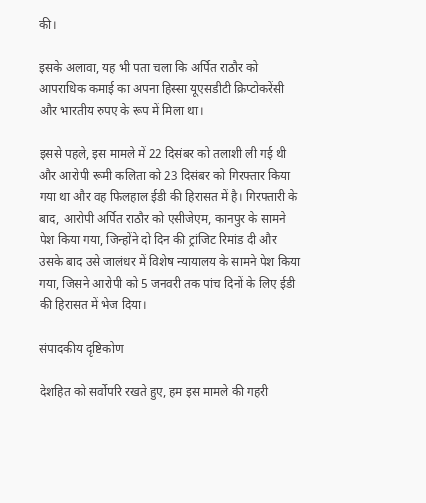की।

इसके अलावा, यह भी पता चला कि अर्पित राठौर को आपराधिक कमाई का अपना हिस्सा यूएसडीटी क्रिप्टोकरेंसी और भारतीय रुपए के रूप में मिला था।

इससे पहले, इस मामले में 22 दिसंबर को तलाशी ली गई थी और आरोपी रूमी कलिता को 23 दिसंबर को गिरफ्तार किया गया था और वह फिलहाल ईडी की हिरासत में है। गिरफ्तारी के बाद, आरोपी अर्पित राठौर को एसीजेएम, कानपुर के सामने पेश किया गया, जिन्होंने दो दिन की ट्रांजिट रिमांड दी और उसके बाद उसे जालंधर में विशेष न्यायालय के सामने पेश किया गया, जिसने आरोपी को 5 जनवरी तक पांच दिनों के लिए ईडी की हिरासत में भेज दिया।

संपादकीय दृष्टिकोण

देशहित को सर्वोपरि रखते हुए, हम इस मामले की गहरी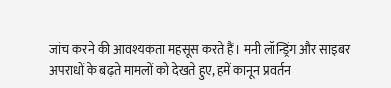जांच करने की आवश्यकता महसूस करते हैं। मनी लॉन्ड्रिंग और साइबर अपराधों के बढ़ते मामलों को देखते हुए, हमें कानून प्रवर्तन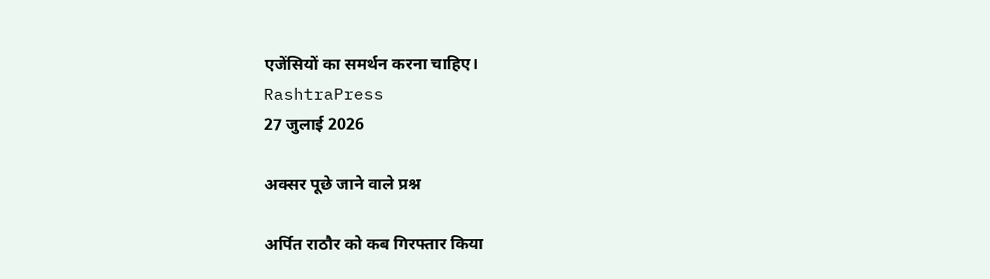एजेंसियों का समर्थन करना चाहिए।
RashtraPress
27 जुलाई 2026

अक्सर पूछे जाने वाले प्रश्न

अर्पित राठौर को कब गिरफ्तार किया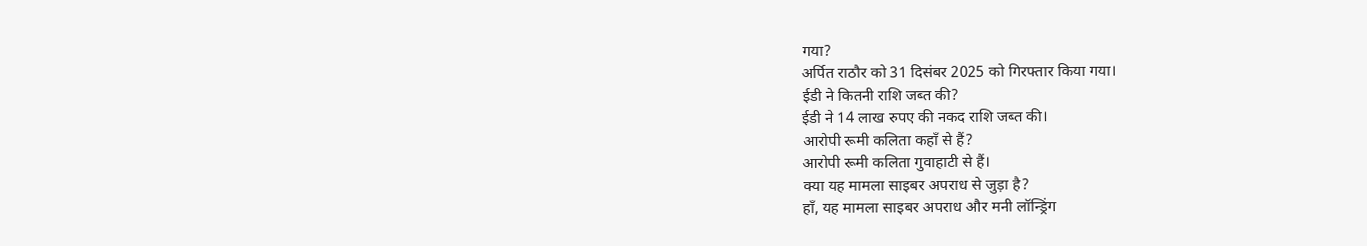गया?
अर्पित राठौर को 31 दिसंबर 2025 को गिरफ्तार किया गया।
ईडी ने कितनी राशि जब्त की?
ईडी ने 14 लाख रुपए की नकद राशि जब्त की।
आरोपी रूमी कलिता कहाँ से हैं?
आरोपी रूमी कलिता गुवाहाटी से हैं।
क्या यह मामला साइबर अपराध से जुड़ा है?
हाँ, यह मामला साइबर अपराध और मनी लॉन्ड्रिंग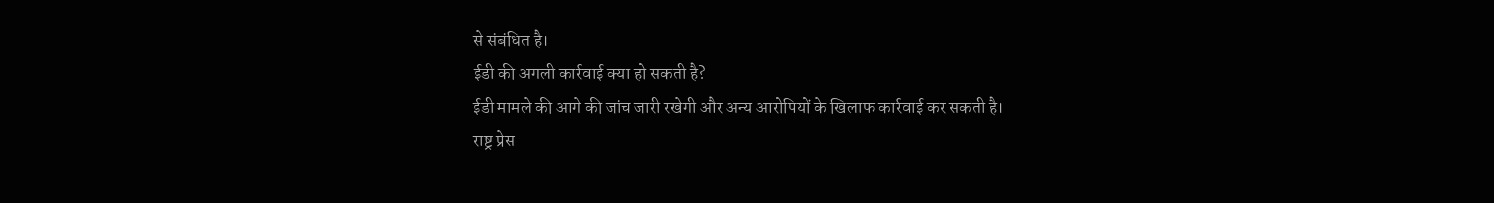से संबंधित है।
ईडी की अगली कार्रवाई क्या हो सकती है?
ईडी मामले की आगे की जांच जारी रखेगी और अन्य आरोपियों के खिलाफ कार्रवाई कर सकती है।
राष्ट्र प्रेस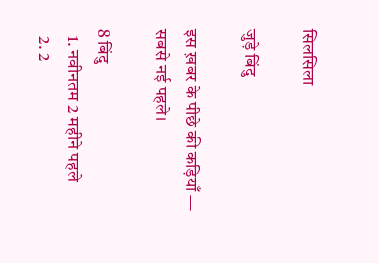सिलसिला

जुड़े बिंदु

इस ख़बर के पीछे की कड़ियाँ — सबसे नई पहले।

8 बिंदु
  1. नवीनतम 2 महीने पहले
  2. 2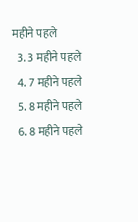महीने पहले
  3. 3 महीने पहले
  4. 7 महीने पहले
  5. 8 महीने पहले
  6. 8 महीने पहले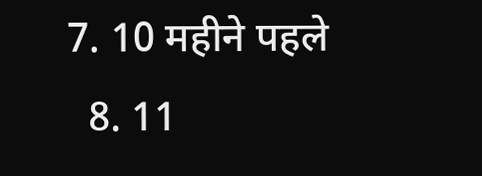7. 10 महीने पहले
  8. 11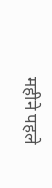महीने पहले